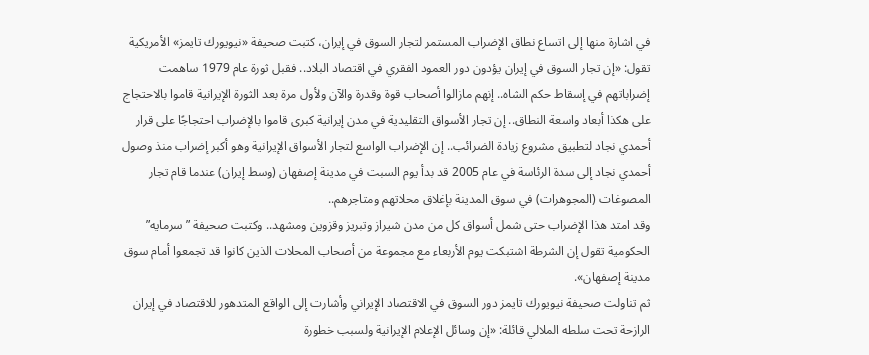في اشارة منها إلى اتساع نطاق الإضراب المستمر لتجار السوق في إيران، كتبت صحيفة «نيويورك تايمز» الأمريكية تقول: «إن تجار السوق في إيران يؤدون دور العمود الفقري في اقتصاد البلاد.. فقبل ثورة عام 1979 ساهمت إضراباتهم في إسقاط حكم الشاه.. إنهم مازالوا أصحاب قوة وقدرة والآن ولأول مرة بعد الثورة الإيرانية قاموا بالاحتجاج على هكذا أبعاد واسعة النطاق.. إن تجار الأسواق التقليدية في مدن إيرانية كبرى قاموا بالإضراب احتجاجًا على قرار أحمدي نجاد لتطبيق مشروع زيادة الضرائب.. إن الإضراب الواسع لتجار الأسواق الإيرانية وهو أكبر إضراب منذ وصول أحمدي نجاد إلى سدة الرئاسة في عام 2005 قد بدأ يوم السبت في مدينة إصفهان (وسط إيران) عندما قام تجار المصوغات (المجوهرات) في سوق المدينة بإغلاق محلاتهم ومتاجرهم..
وقد امتد هذا الإضراب حتى شمل أسواق كل من مدن شيراز وتبريز وقزوين ومشهد.. وكتبت صحيفة ”سرمايه” الحكومية تقول إن الشرطة اشتبكت يوم الأربعاء مع مجموعة من أصحاب المحلات الذين كانوا قد تجمعوا أمام سوق مدينة إصفهان».
ثم تناولت صحيفة نيويورك تايمز دور السوق في الاقتصاد الإيراني وأشارت إلى الواقع المتدهور للاقتصاد في إيران الرازحة تحت سلطه الملالي قائلة: «إن وسائل الإعلام الإيرانية ولسبب خطورة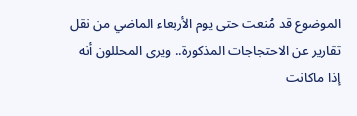الموضوع قد مُنعت حتى يوم الأربعاء الماضي من نقل تقارير عن الاحتجاجات المذكورة.. ويرى المحللون أنه إذا ماكانت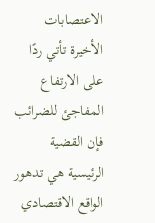الاعتصابات الأخيرة تأتي ردًا على الارتفاع المفاجئ للضرائب فإن القضية الرئيسية هي تدهور الواقع الاقتصادي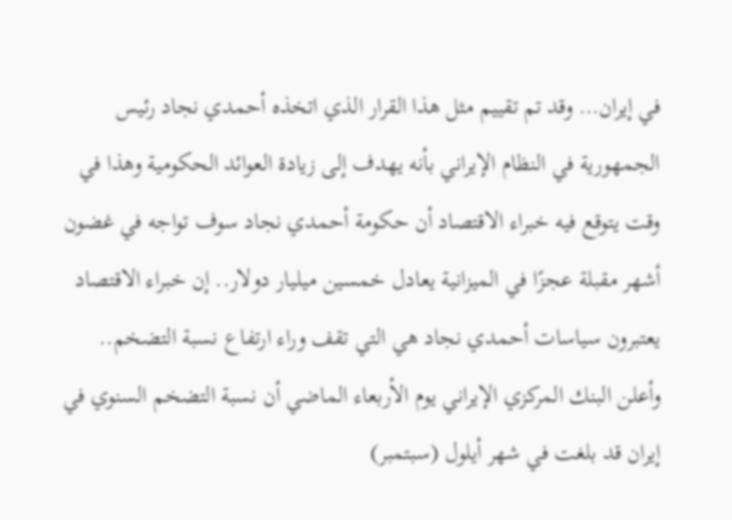في إيران… وقد تم تقييم مثل هذا القرار الذي اتخذه أحمدي نجاد رئيس الجمهورية في النظام الإيراني بأنه يهدف إلى زيادة العوائد الحكومية وهذا في وقت يتوقع فيه خبراء الاقتصاد أن حكومة أحمدي نجاد سوف تواجه في غضون أشهر مقبلة عجزًا في الميزانية يعادل خمسين ميليار دولار.. إن خبراء الاقتصاد يعتبرون سياسات أحمدي نجاد هي التي تقف وراء ارتفاع نسبة التضخم.. وأعلن البنك المركزي الإيراني يوم الأربعاء الماضي أن نسبة التضخم السنوي في إيران قد بلغت في شهر أيلول (سبتمبر)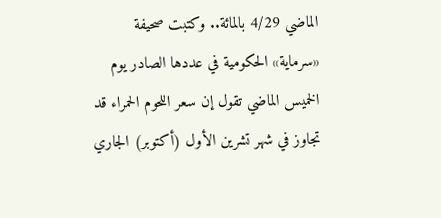الماضي 4/29 بالمائة.. وكتبت صحيفة «سرماية» الحكومية في عددها الصادر يوم الخميس الماضي تقول إن سعر اللحوم الحمراء قد تجاوز في شهر تشرين الأول (أكتوبر) الجاري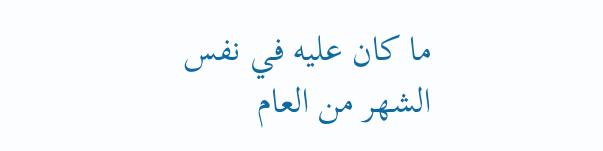ما كان عليه في نفس الشهر من العام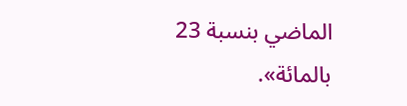الماضي بنسبة 23 بالمائة».